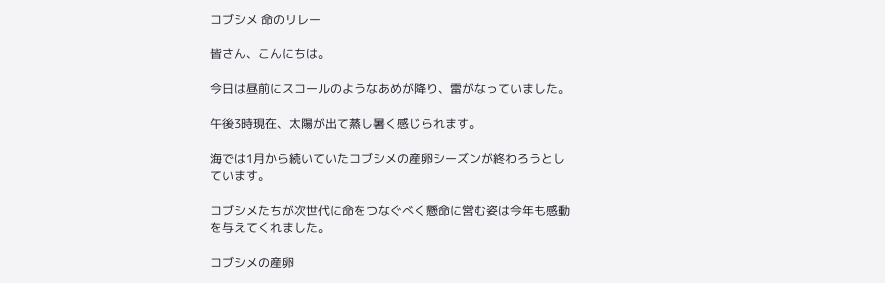コブシメ 命のリレー

皆さん、こんにちは。

今日は昼前にスコールのようなあめが降り、雷がなっていました。

午後3時現在、太陽が出て蒸し暑く感じられます。

海では1月から続いていたコブシメの産卵シーズンが終わろうとしています。

コブシメたちが次世代に命をつなぐべく懸命に営む姿は今年も感動を与えてくれました。

コブシメの産卵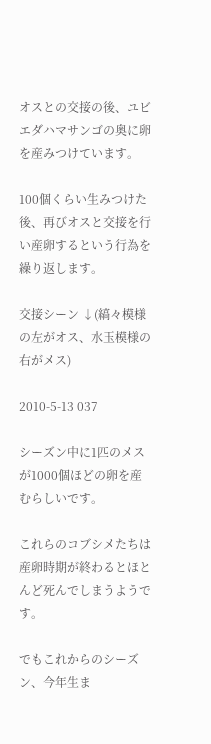オスとの交接の後、ユビエダハマサンゴの奥に卵を産みつけています。

100個くらい生みつけた後、再びオスと交接を行い産卵するという行為を繰り返します。

交接シーン ↓(縞々模様の左がオス、水玉模様の右がメス)

2010-5-13 037

シーズン中に1匹のメスが1000個ほどの卵を産むらしいです。

これらのコブシメたちは産卵時期が終わるとほとんど死んでしまうようです。

でもこれからのシーズン、今年生ま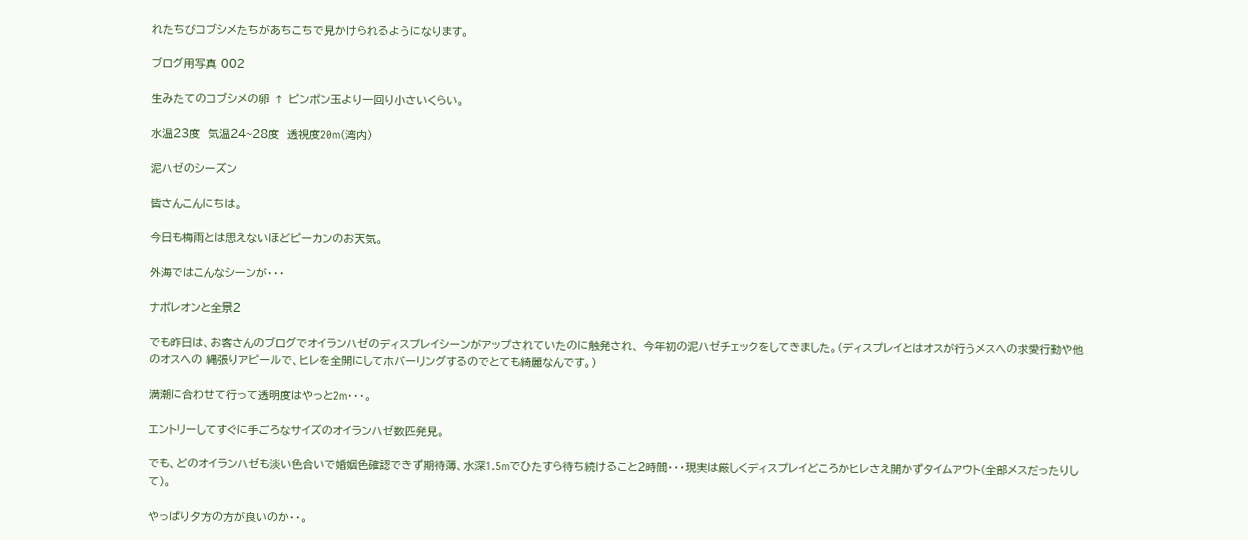れたちびコブシメたちがあちこちで見かけられるようになります。

ブログ用写真 002

生みたてのコブシメの卵 ↑ ピンポン玉より一回り小さいくらい。

水温23度  気温24~28度  透視度20m(湾内)

泥ハゼのシーズン

皆さんこんにちは。

今日も梅雨とは思えないほどピーカンのお天気。

外海ではこんなシーンが・・・

ナポレオンと全景2

でも昨日は、お客さんのブログでオイランハゼのディスプレイシーンがアップされていたのに触発され、 今年初の泥ハゼチェックをしてきました。(ディスプレイとはオスが行うメスへの求愛行動や他のオスへの 縄張りアピールで、ヒレを全開にしてホバーリングするのでとても綺麗なんです。)

満潮に合わせて行って透明度はやっと2m・・・。

エントリーしてすぐに手ごろなサイズのオイランハゼ数匹発見。

でも、どのオイランハゼも淡い色合いで婚姻色確認できず期待薄、水深1.5mでひたすら待ち続けること2時間・・・現実は厳しくディスプレイどころかヒレさえ開かずタイムアウト(全部メスだったりして)。

やっぱり夕方の方が良いのか・・。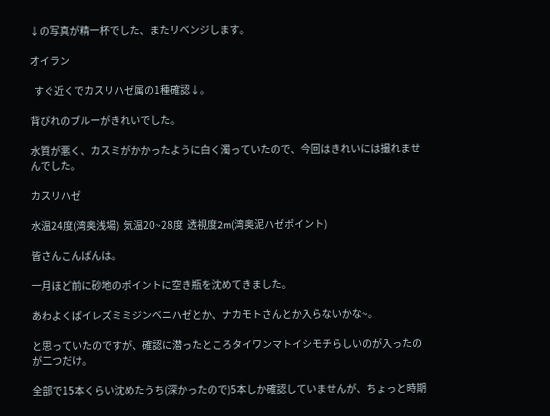↓の写真が精一杯でした、またリベンジします。

オイラン

  すぐ近くでカスリハゼ属の1種確認↓。

背びれのブルーがきれいでした。

水質が悪く、カスミがかかったように白く濁っていたので、今回はきれいには撮れませんでした。

カスリハゼ

水温24度(湾奥浅場)  気温20~28度  透視度2m(湾奥泥ハゼポイント)

皆さんこんばんは。

一月ほど前に砂地のポイントに空き瓶を沈めてきました。

あわよくばイレズミミジンベニハゼとか、ナカモトさんとか入らないかな~。

と思っていたのですが、確認に潜ったところタイワンマトイシモチらしいのが入ったのが二つだけ。

全部で15本くらい沈めたうち(深かったので)5本しか確認していませんが、ちょっと時期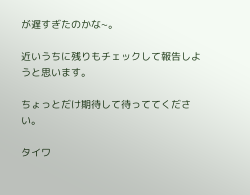が遅すぎたのかな~。

近いうちに残りもチェックして報告しようと思います。

ちょっとだけ期待して待っててください。

タイワ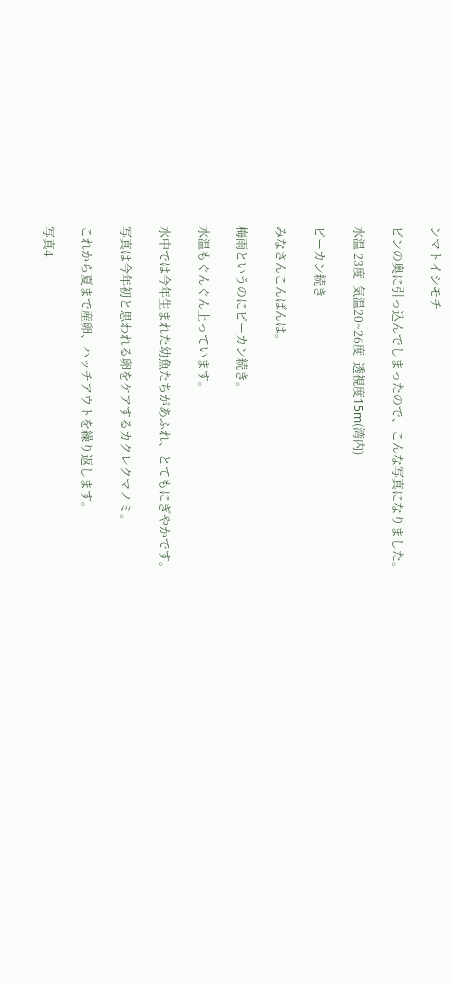ンマトイシモチ

ビンの奥に引っ込んでしまったので、こんな写真になりました。

水温 23度  気温20~26度  透視度15m(湾内)

ピーカン続き

みなさんこんばんは。

梅雨というのにピーカン続き。

水温もぐんぐん上っています。

水中では今年生まれた幼魚たちがあふれ、とてもにぎやかです。

写真は今年初と思われる卵をケアするカクレクマノミ。

これから夏まで産卵、ハッチアウトを繰り返します。

写真4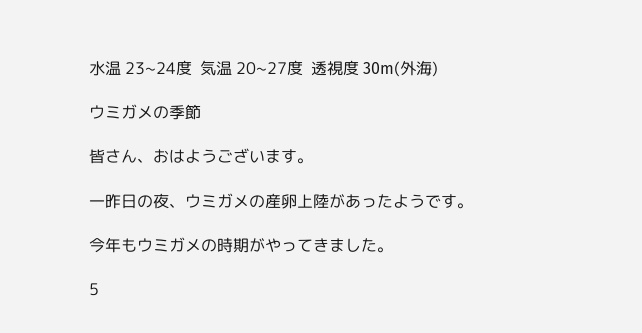水温 23~24度  気温 20~27度  透視度 30m(外海)

ウミガメの季節

皆さん、おはようございます。

一昨日の夜、ウミガメの産卵上陸があったようです。

今年もウミガメの時期がやってきました。

5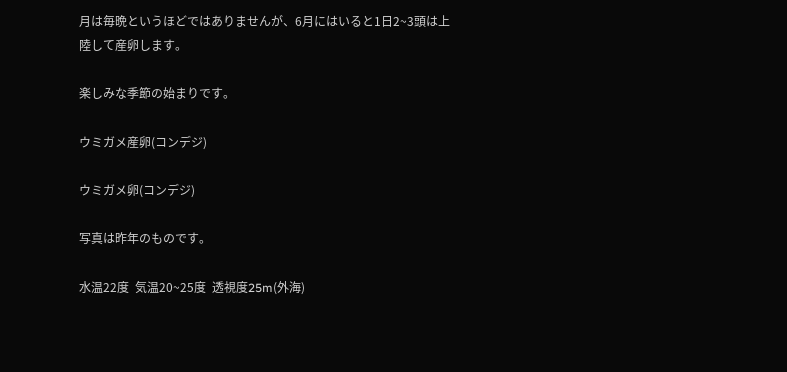月は毎晩というほどではありませんが、6月にはいると1日2~3頭は上陸して産卵します。

楽しみな季節の始まりです。

ウミガメ産卵(コンデジ)

ウミガメ卵(コンデジ)

写真は昨年のものです。

水温22度  気温20~25度  透視度25m(外海)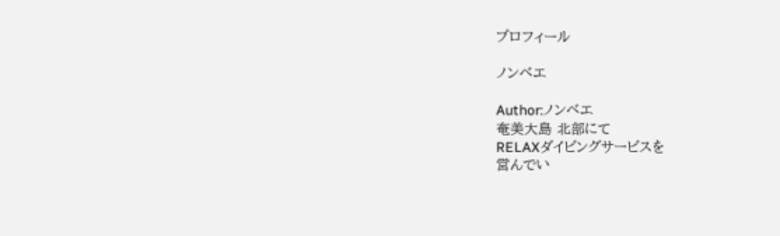プロフィール

ノンベエ

Author:ノンベエ
奄美大島 北部にて
RELAXダイビングサービスを
営んでい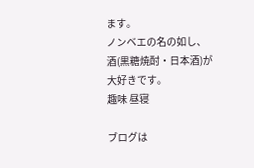ます。
ノンベエの名の如し、
酒(黒糖焼酎・日本酒)が
大好きです。
趣味 昼寝

ブログは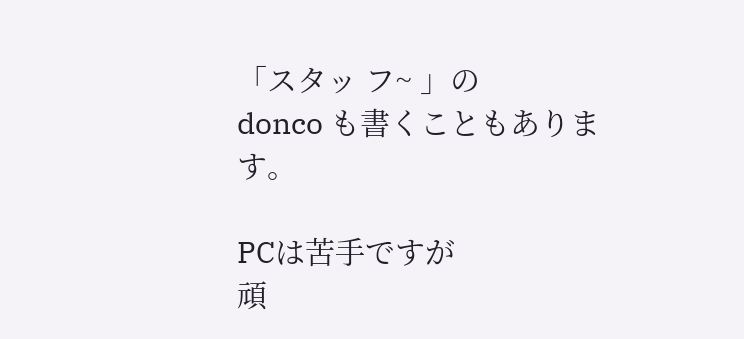「スタッ フ~ 」の
donco も書くこともあります。

PCは苦手ですが
頑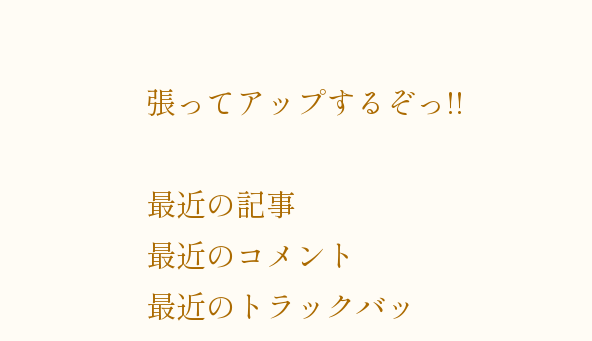張ってアップするぞっ!!

最近の記事
最近のコメント
最近のトラックバッ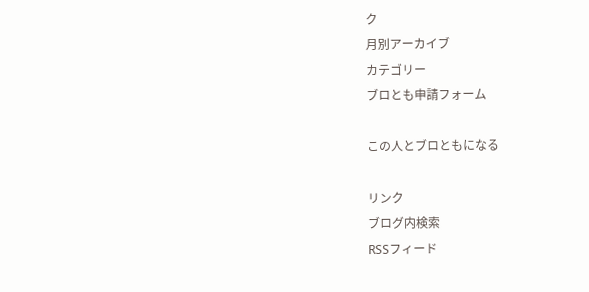ク
月別アーカイブ
カテゴリー
ブロとも申請フォーム

この人とブロともになる

リンク
ブログ内検索
RSSフィード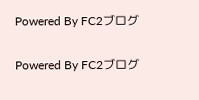Powered By FC2ブログ

Powered By FC2ブログ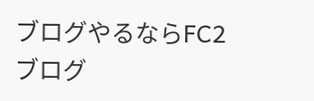ブログやるならFC2ブログ